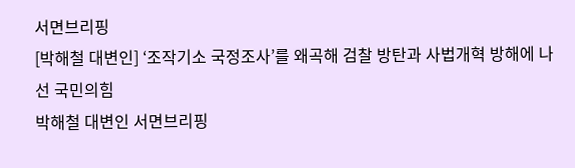서면브리핑
[박해철 대변인] ‘조작기소 국정조사’를 왜곡해 검찰 방탄과 사법개혁 방해에 나선 국민의힘
박해철 대변인 서면브리핑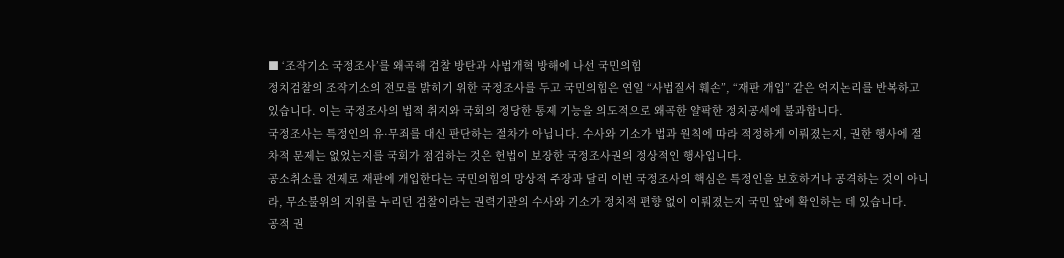■ ‘조작기소 국정조사’를 왜곡해 검찰 방탄과 사법개혁 방해에 나선 국민의힘
정치검찰의 조작기소의 전모를 밝히기 위한 국정조사를 두고 국민의힘은 연일 “사법질서 훼손”, “재판 개입” 같은 억지논리를 반복하고 있습니다. 이는 국정조사의 법적 취지와 국회의 정당한 통제 기능을 의도적으로 왜곡한 얄팍한 정치공세에 불과합니다.
국정조사는 특정인의 유·무죄를 대신 판단하는 절차가 아닙니다. 수사와 기소가 법과 원칙에 따라 적정하게 이뤄졌는지, 권한 행사에 절차적 문제는 없었는지를 국회가 점검하는 것은 헌법이 보장한 국정조사권의 정상적인 행사입니다.
공소취소를 전제로 재판에 개입한다는 국민의힘의 망상적 주장과 달리 이번 국정조사의 핵심은 특정인을 보호하거나 공격하는 것이 아니라, 무소불위의 지위를 누리던 검찰이라는 권력기관의 수사와 기소가 정치적 편향 없이 이뤄졌는지 국민 앞에 확인하는 데 있습니다.
공적 권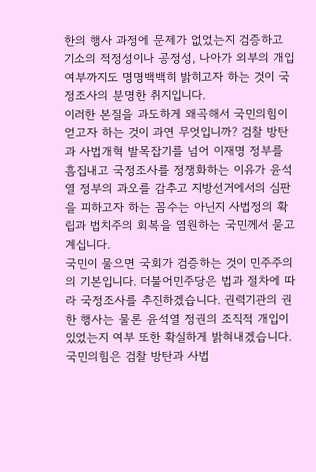한의 행사 과정에 문제가 없었는지 검증하고 기소의 적정성이나 공정성, 나아가 외부의 개입 여부까지도 명명백백히 밝히고자 하는 것이 국정조사의 분명한 취지입니다.
이러한 본질을 과도하게 왜곡해서 국민의힘이 얻고자 하는 것이 과연 무엇입니까? 검찰 방탄과 사법개혁 발목잡기를 넘어 이재명 정부를 흠집내고 국정조사를 정쟁화하는 이유가 윤석열 정부의 과오를 감추고 지방선거에서의 심판을 피하고자 하는 꼼수는 아닌지 사법정의 확립과 법치주의 회복을 염원하는 국민께서 묻고 계십니다.
국민이 물으면 국회가 검증하는 것이 민주주의의 기본입니다. 더불어민주당은 법과 절차에 따라 국정조사를 추진하겠습니다. 권력기관의 권한 행사는 물론 윤석열 정권의 조직적 개입이 있었는지 여부 또한 확실하게 밝혀내겠습니다. 국민의힘은 검찰 방탄과 사법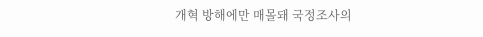개혁 방해에만 매몰돼 국정조사의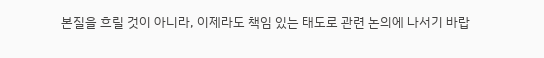본질을 흐릴 것이 아니라, 이제라도 책임 있는 태도로 관련 논의에 나서기 바랍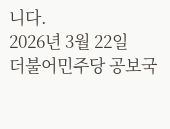니다.
2026년 3월 22일
더불어민주당 공보국